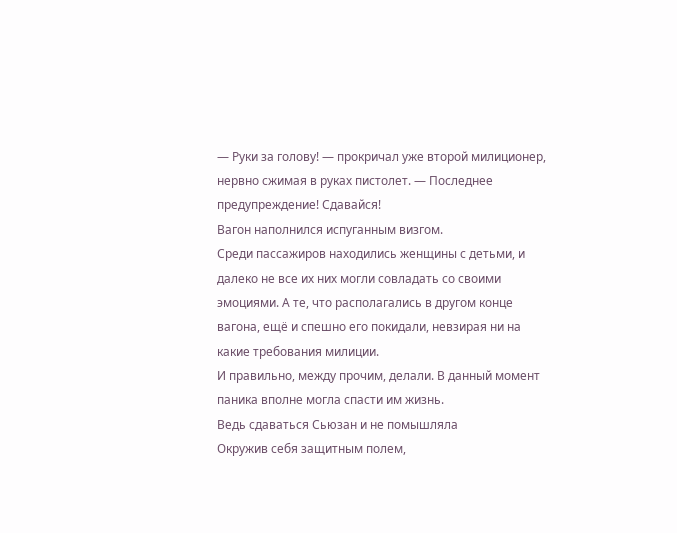— Руки за голову! — прокричал уже второй милиционер, нервно сжимая в руках пистолет. — Последнее предупреждение! Сдавайся!
Вагон наполнился испуганным визгом.
Среди пассажиров находились женщины с детьми, и далеко не все их них могли совладать со своими эмоциями. А те, что располагались в другом конце вагона, ещё и спешно его покидали, невзирая ни на какие требования милиции.
И правильно, между прочим, делали. В данный момент паника вполне могла спасти им жизнь.
Ведь сдаваться Сьюзан и не помышляла
Окружив себя защитным полем,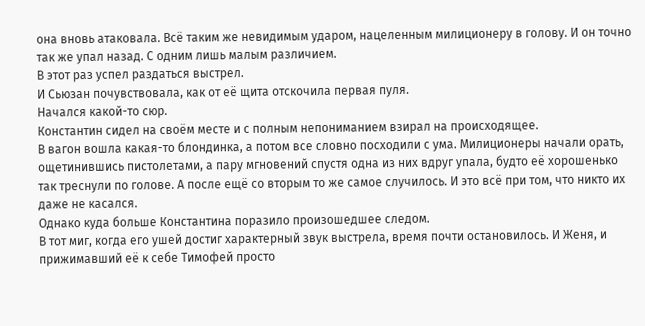она вновь атаковала. Всё таким же невидимым ударом, нацеленным милиционеру в голову. И он точно так же упал назад. С одним лишь малым различием.
В этот раз успел раздаться выстрел.
И Сьюзан почувствовала, как от её щита отскочила первая пуля.
Начался какой-то сюр.
Константин сидел на своём месте и с полным непониманием взирал на происходящее.
В вагон вошла какая-то блондинка, а потом все словно посходили с ума. Милиционеры начали орать, ощетинившись пистолетами, а пару мгновений спустя одна из них вдруг упала, будто её хорошенько так треснули по голове. А после ещё со вторым то же самое случилось. И это всё при том, что никто их даже не касался.
Однако куда больше Константина поразило произошедшее следом.
В тот миг, когда его ушей достиг характерный звук выстрела, время почти остановилось. И Женя, и прижимавший её к себе Тимофей просто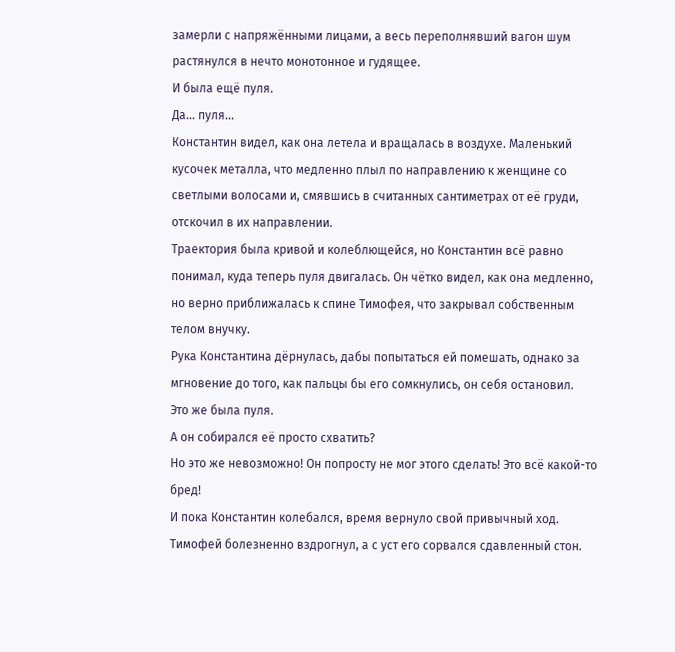замерли с напряжёнными лицами, а весь переполнявший вагон шум растянулся в нечто монотонное и гудящее.
И была ещё пуля.
Да… пуля…
Константин видел, как она летела и вращалась в воздухе. Маленький кусочек металла, что медленно плыл по направлению к женщине со светлыми волосами и, смявшись в считанных сантиметрах от её груди, отскочил в их направлении.
Траектория была кривой и колеблющейся, но Константин всё равно понимал, куда теперь пуля двигалась. Он чётко видел, как она медленно, но верно приближалась к спине Тимофея, что закрывал собственным телом внучку.
Рука Константина дёрнулась, дабы попытаться ей помешать, однако за мгновение до того, как пальцы бы его сомкнулись, он себя остановил.
Это же была пуля.
А он собирался её просто схватить?
Но это же невозможно! Он попросту не мог этого сделать! Это всё какой-то бред!
И пока Константин колебался, время вернуло свой привычный ход.
Тимофей болезненно вздрогнул, а с уст его сорвался сдавленный стон.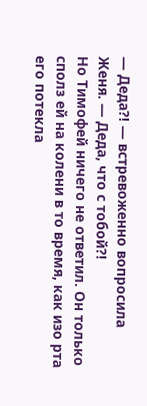— Деда?! — встревоженно вопросила Женя. — Деда, что с тобой?!
Но Тимофей ничего не ответил. Он только сполз ей на колени в то время, как изо рта его потекла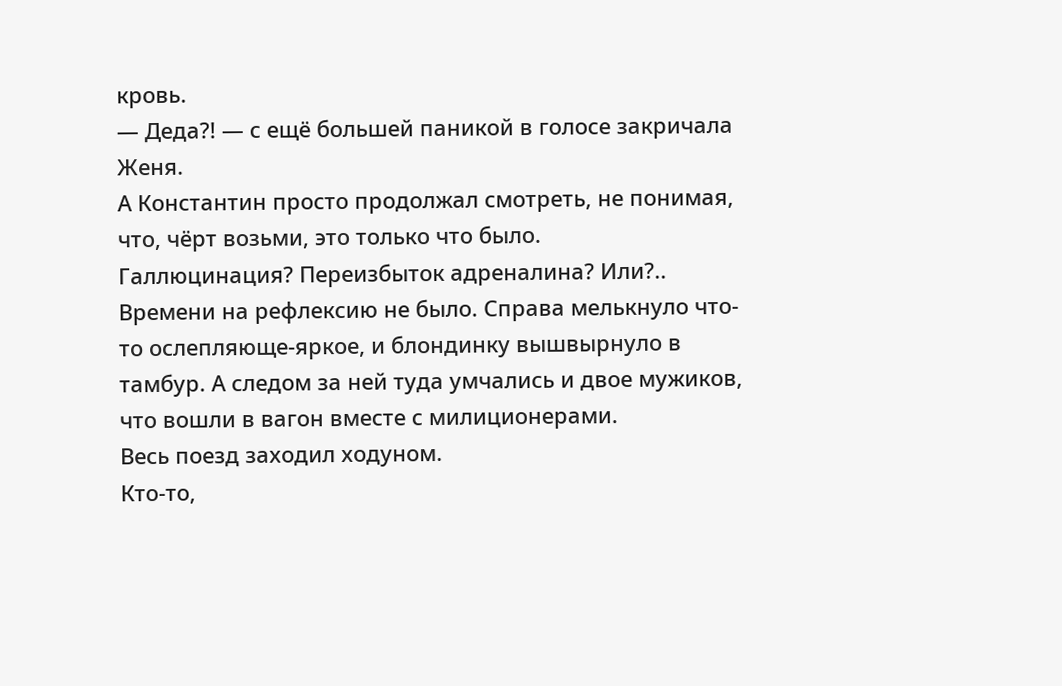кровь.
— Деда?! — с ещё большей паникой в голосе закричала Женя.
А Константин просто продолжал смотреть, не понимая, что, чёрт возьми, это только что было.
Галлюцинация? Переизбыток адреналина? Или?..
Времени на рефлексию не было. Справа мелькнуло что-то ослепляюще-яркое, и блондинку вышвырнуло в тамбур. А следом за ней туда умчались и двое мужиков, что вошли в вагон вместе с милиционерами.
Весь поезд заходил ходуном.
Кто-то,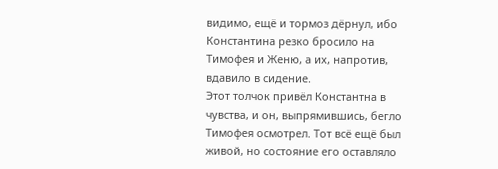видимо, ещё и тормоз дёрнул, ибо Константина резко бросило на Тимофея и Женю, а их, напротив, вдавило в сидение.
Этот толчок привёл Константна в чувства, и он, выпрямившись, бегло Тимофея осмотрел. Тот всё ещё был живой, но состояние его оставляло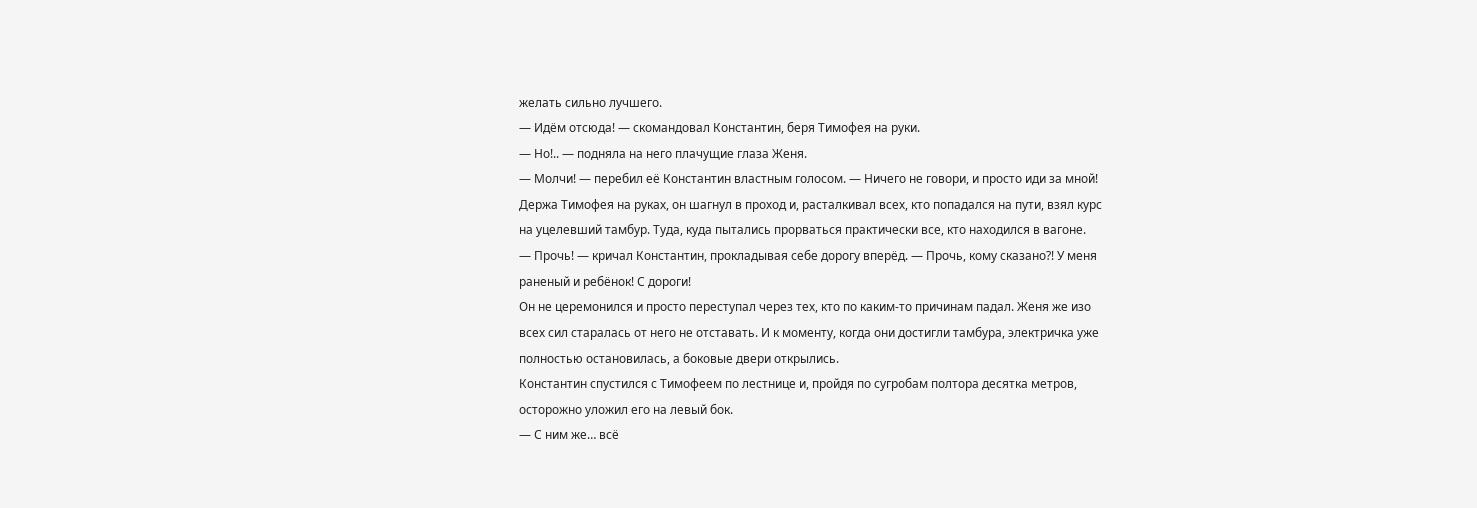желать сильно лучшего.
— Идём отсюда! — скомандовал Константин, беря Тимофея на руки.
— Но!.. — подняла на него плачущие глаза Женя.
— Молчи! — перебил её Константин властным голосом. — Ничего не говори, и просто иди за мной!
Держа Тимофея на руках, он шагнул в проход и, расталкивал всех, кто попадался на пути, взял курс на уцелевший тамбур. Туда, куда пытались прорваться практически все, кто находился в вагоне.
— Прочь! — кричал Константин, прокладывая себе дорогу вперёд. — Прочь, кому сказано?! У меня раненый и ребёнок! С дороги!
Он не церемонился и просто переступал через тех, кто по каким-то причинам падал. Женя же изо всех сил старалась от него не отставать. И к моменту, когда они достигли тамбура, электричка уже полностью остановилась, а боковые двери открылись.
Константин спустился с Тимофеем по лестнице и, пройдя по сугробам полтора десятка метров, осторожно уложил его на левый бок.
— С ним же… всё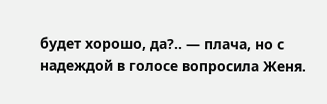будет хорошо, да?.. — плача, но с надеждой в голосе вопросила Женя.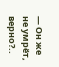— Он же не умрёт, верно?..